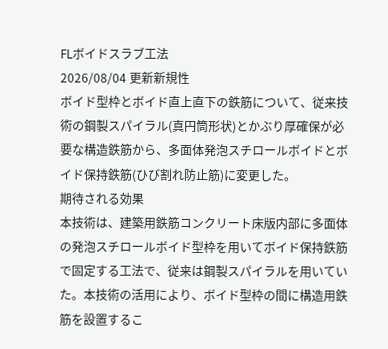FLボイドスラブ工法
2026/08/04 更新新規性
ボイド型枠とボイド直上直下の鉄筋について、従来技術の鋼製スパイラル(真円筒形状)とかぶり厚確保が必要な構造鉄筋から、多面体発泡スチロールボイドとボイド保持鉄筋(ひび割れ防止筋)に変更した。
期待される効果
本技術は、建築用鉄筋コンクリート床版内部に多面体の発泡スチロールボイド型枠を用いてボイド保持鉄筋で固定する工法で、従来は鋼製スパイラルを用いていた。本技術の活用により、ボイド型枠の間に構造用鉄筋を設置するこ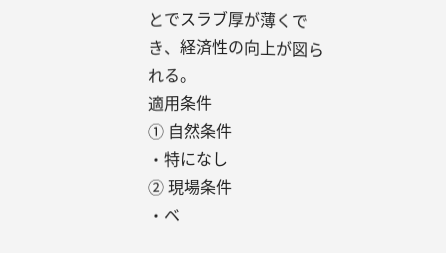とでスラブ厚が薄くでき、経済性の向上が図られる。
適用条件
① 自然条件
・特になし
② 現場条件
・ベ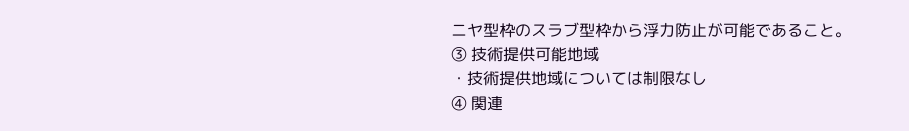ニヤ型枠のスラブ型枠から浮力防止が可能であること。
③ 技術提供可能地域
・技術提供地域については制限なし
④ 関連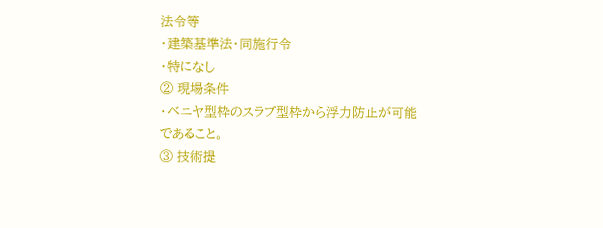法令等
・建築基準法・同施行令
・特になし
② 現場条件
・ベニヤ型枠のスラブ型枠から浮力防止が可能であること。
③ 技術提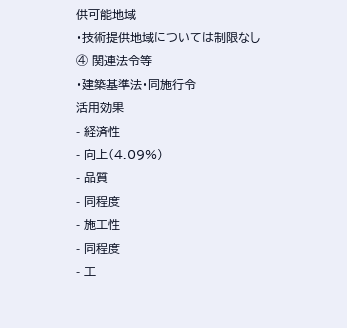供可能地域
・技術提供地域については制限なし
④ 関連法令等
・建築基準法・同施行令
活用効果
- 経済性
- 向上(4.09%)
- 品質
- 同程度
- 施工性
- 同程度
- 工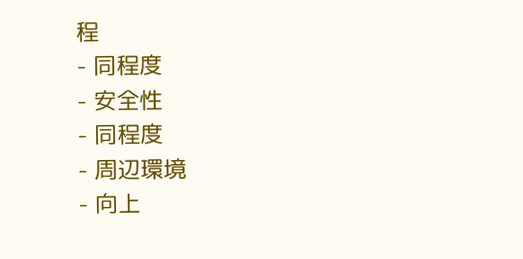程
- 同程度
- 安全性
- 同程度
- 周辺環境
- 向上